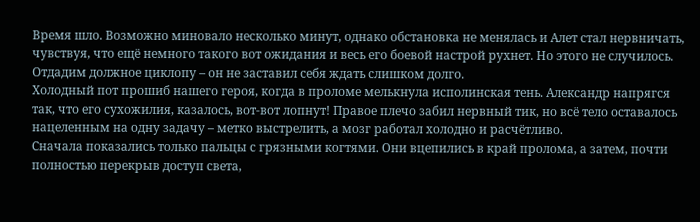Время шло. Возможно миновало несколько минут, однако обстановка не менялась и Алет стал нервничать, чувствуя, что ещё немного такого вот ожидания и весь его боевой настрой рухнет. Но этого не случилось. Отдадим должное циклопу – он не заставил себя ждать слишком долго.
Холодный пот прошиб нашего героя, когда в проломе мелькнула исполинская тень. Александр напрягся так, что его сухожилия, казалось, вот-вот лопнут! Правое плечо забил нервный тик, но всё тело оставалось нацеленным на одну задачу – метко выстрелить, а мозг работал холодно и расчётливо.
Сначала показались только пальцы с грязными когтями. Они вцепились в край пролома, а затем, почти полностью перекрыв доступ света,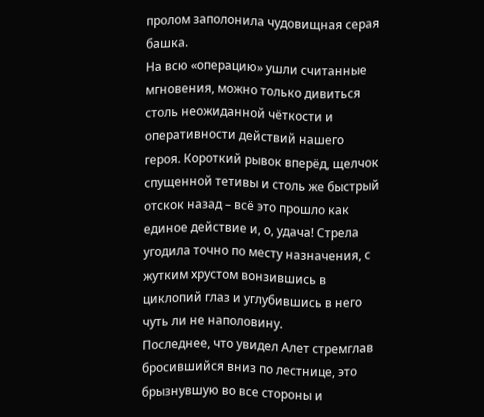пролом заполонила чудовищная серая башка.
На всю «операцию» ушли считанные мгновения, можно только дивиться столь неожиданной чёткости и оперативности действий нашего героя. Короткий рывок вперёд, щелчок спущенной тетивы и столь же быстрый отскок назад – всё это прошло как единое действие и, о, удача! Стрела угодила точно по месту назначения, с жутким хрустом вонзившись в циклопий глаз и углубившись в него чуть ли не наполовину.
Последнее, что увидел Алет стремглав бросившийся вниз по лестнице, это брызнувшую во все стороны и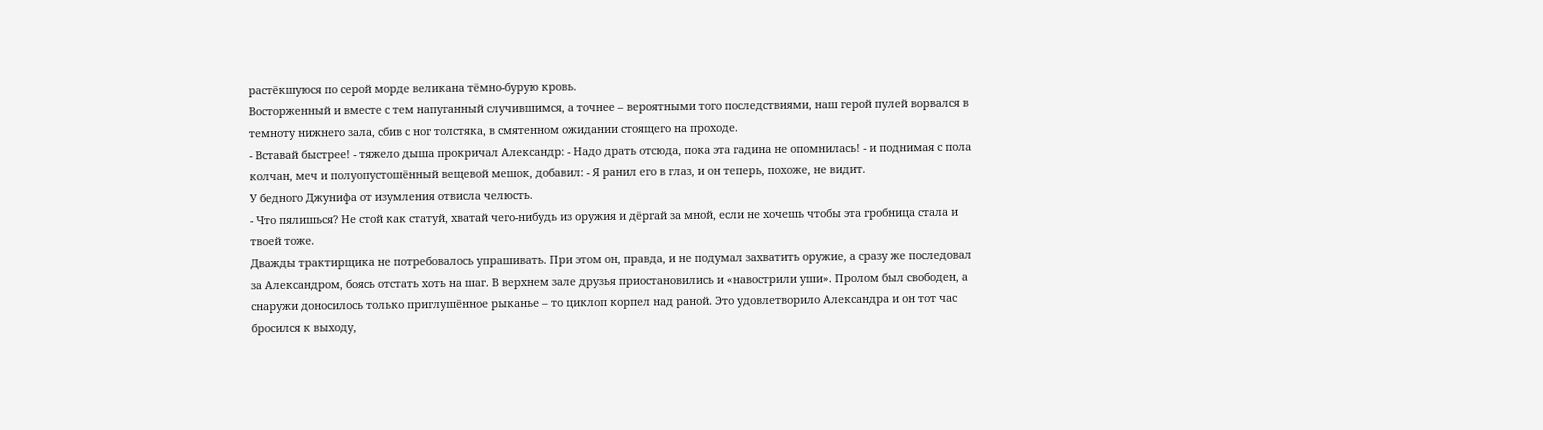растёкшуюся по серой морде великана тёмно-бурую кровь.
Восторженный и вместе с тем напуганный случившимся, а точнее – вероятными того последствиями, наш герой пулей ворвался в темноту нижнего зала, сбив с ног толстяка, в смятенном ожидании стоящего на проходе.
- Вставай быстрее! - тяжело дыша прокричал Александр: - Надо драть отсюда, пока эта гадина не опомнилась! - и поднимая с пола колчан, меч и полуопустошённый вещевой мешок, добавил: - Я ранил его в глаз, и он теперь, похоже, не видит.
У бедного Джунифа от изумления отвисла челюсть.
- Что пялишься? Не стой как статуй, хватай чего-нибудь из оружия и дёргай за мной, если не хочешь чтобы эта гробница стала и твоей тоже.
Дважды трактирщика не потребовалось упрашивать. При этом он, правда, и не подумал захватить оружие, а сразу же последовал за Александром, боясь отстать хоть на шаг. В верхнем зале друзья приостановились и «навострили уши». Пролом был свободен, а снаружи доносилось только приглушённое рыканье – то циклоп корпел над раной. Это удовлетворило Александра и он тот час бросился к выходу,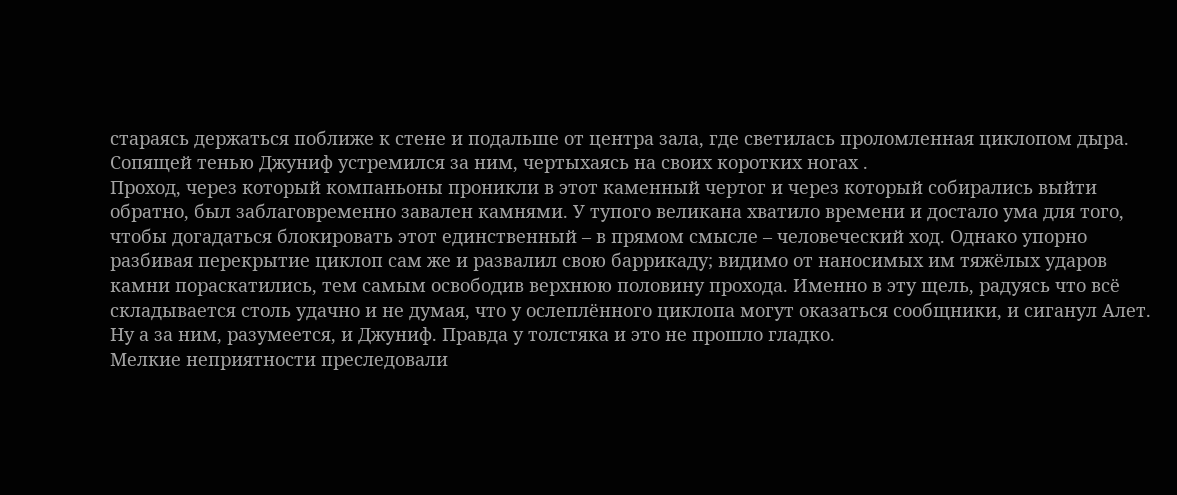стараясь держаться поближе к стене и подальше от центра зала, где светилась проломленная циклопом дыра. Сопящей тенью Джуниф устремился за ним, чертыхаясь на своих коротких ногах .
Проход, через который компаньоны проникли в этот каменный чертог и через который собирались выйти обратно, был заблаговременно завален камнями. У тупого великана хватило времени и достало ума для того, чтобы догадаться блокировать этот единственный – в прямом смысле – человеческий ход. Однако упорно разбивая перекрытие циклоп сам же и развалил свою баррикаду; видимо от наносимых им тяжёлых ударов камни пораскатились, тем самым освободив верхнюю половину прохода. Именно в эту щель, радуясь что всё складывается столь удачно и не думая, что у ослеплённого циклопа могут оказаться сообщники, и сиганул Алет. Ну а за ним, разумеется, и Джуниф. Правда у толстяка и это не прошло гладко.
Мелкие неприятности преследовали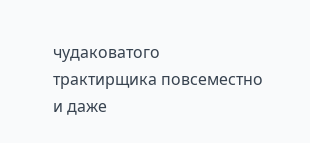чудаковатого трактирщика повсеместно и даже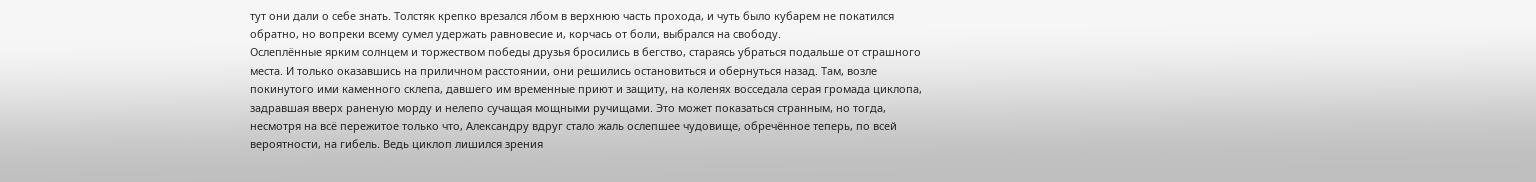тут они дали о себе знать. Толстяк крепко врезался лбом в верхнюю часть прохода, и чуть было кубарем не покатился обратно, но вопреки всему сумел удержать равновесие и, корчась от боли, выбрался на свободу.
Ослеплённые ярким солнцем и торжеством победы друзья бросились в бегство, стараясь убраться подальше от страшного места. И только оказавшись на приличном расстоянии, они решились остановиться и обернуться назад. Там, возле покинутого ими каменного склепа, давшего им временные приют и защиту, на коленях восседала серая громада циклопа, задравшая вверх раненую морду и нелепо сучащая мощными ручищами. Это может показаться странным, но тогда, несмотря на всё пережитое только что, Александру вдруг стало жаль ослепшее чудовище, обречённое теперь, по всей вероятности, на гибель. Ведь циклоп лишился зрения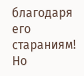благодаря его стараниям! Но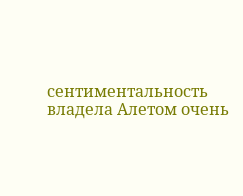сентиментальность владела Алетом очень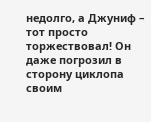недолго, а Джуниф – тот просто торжествовал! Он даже погрозил в сторону циклопа своим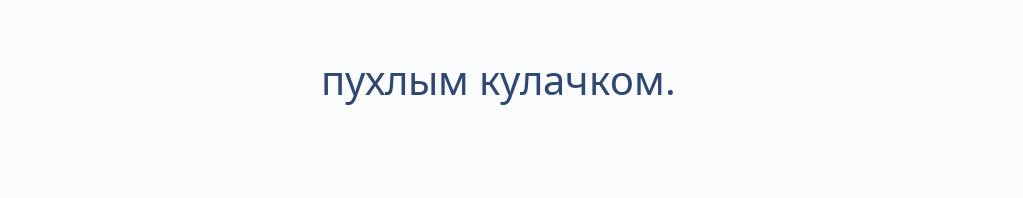пухлым кулачком.